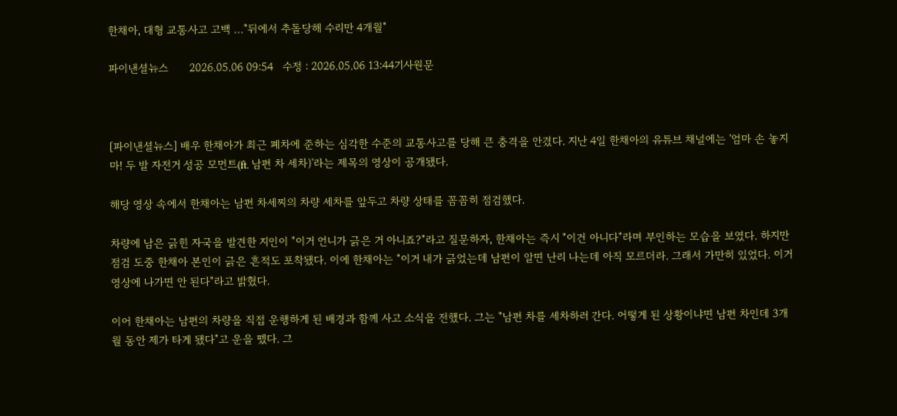한채아, 대형 교통사고 고백 …"뒤에서 추돌당해 수리만 4개월"

파이낸셜뉴스       2026.05.06 09:54   수정 : 2026.05.06 13:44기사원문



[파이낸셜뉴스] 배우 한채아가 최근 폐차에 준하는 심각한 수준의 교통사고를 당해 큰 충격을 안겼다. 지난 4일 한채아의 유튜브 채널에는 '엄마 손 놓지마! 두 발 자전거 성공 모먼트(ft. 남편 차 세차)'라는 제목의 영상이 공개됐다.

해당 영상 속에서 한채아는 남편 차세찌의 차량 세차를 앞두고 차량 상태를 꼼꼼히 점검했다.

차량에 남은 긁힌 자국을 발견한 지인이 "이거 언니가 긁은 거 아니죠?"라고 질문하자, 한채아는 즉시 "이건 아니다"라며 부인하는 모습을 보였다. 하지만 점검 도중 한채아 본인이 긁은 흔적도 포착됐다. 이에 한채아는 "이거 내가 긁었는데 남편이 알면 난리 나는데 아직 모르더라. 그래서 가만히 있었다. 이거 영상에 나가면 안 된다"라고 밝혔다.

이어 한채아는 남편의 차량을 직접 운행하게 된 배경과 함께 사고 소식을 전했다. 그는 "남편 차를 세차하러 간다. 어떻게 된 상황이냐면 남편 차인데 3개월 동안 제가 타게 됐다"고 운을 뗐다. 그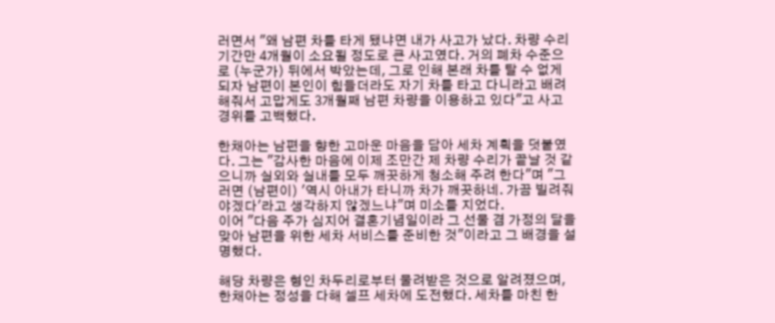러면서 "왜 남편 차를 타게 됐냐면 내가 사고가 났다. 차량 수리 기간만 4개월이 소요될 정도로 큰 사고였다. 거의 폐차 수준으로 (누군가) 뒤에서 박았는데, 그로 인해 본래 차를 탈 수 없게 되자 남편이 본인이 힘들더라도 자기 차를 타고 다니라고 배려해줘서 고맙게도 3개월째 남편 차량을 이용하고 있다"고 사고 경위를 고백했다.

한채아는 남편을 향한 고마운 마음을 담아 세차 계획을 덧붙였다. 그는 "감사한 마음에 이제 조만간 제 차량 수리가 끝날 것 같으니까 실외와 실내를 모두 깨끗하게 청소해 주려 한다"며 "그러면 (남편이) '역시 아내가 타니까 차가 깨끗하네. 가끔 빌려줘야겠다'라고 생각하지 않겠느냐"며 미소를 지었다.
이어 "다음 주가 심지어 결혼기념일이라 그 선물 겸 가정의 달을 맞아 남편을 위한 세차 서비스를 준비한 것"이라고 그 배경을 설명했다.

해당 차량은 형인 차두리로부터 물려받은 것으로 알려졌으며, 한채아는 정성을 다해 셀프 세차에 도전했다. 세차를 마친 한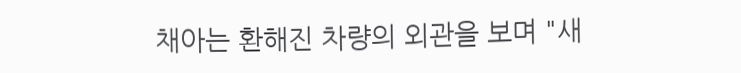채아는 환해진 차량의 외관을 보며 "새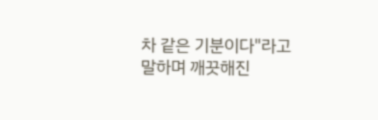차 같은 기분이다"라고 말하며 깨끗해진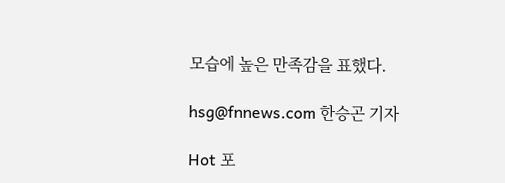모습에 높은 만족감을 표했다.

hsg@fnnews.com 한승곤 기자

Hot 포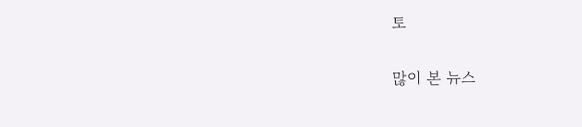토

많이 본 뉴스